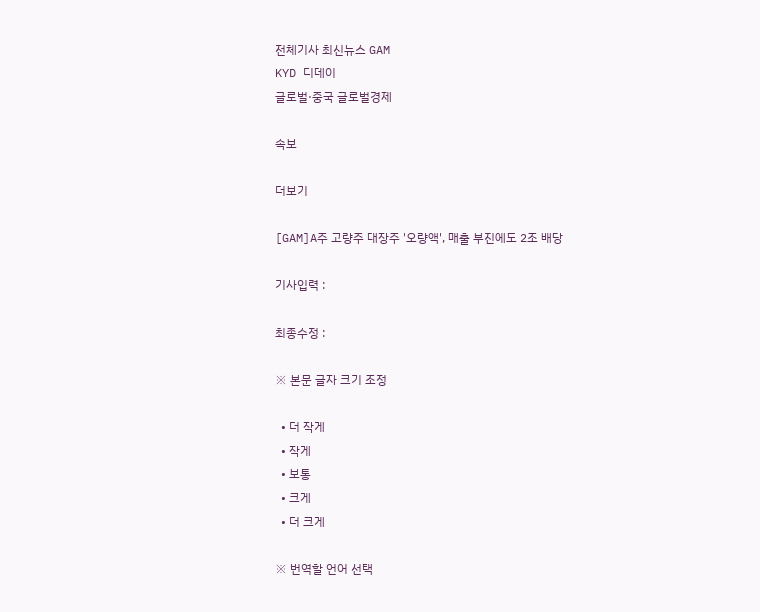전체기사 최신뉴스 GAM
KYD 디데이
글로벌·중국 글로벌경제

속보

더보기

[GAM]A주 고량주 대장주 '오량액', 매출 부진에도 2조 배당

기사입력 :

최종수정 :

※ 본문 글자 크기 조정

  • 더 작게
  • 작게
  • 보통
  • 크게
  • 더 크게

※ 번역할 언어 선택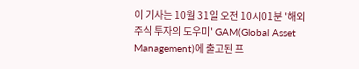이 기사는 10월 31일 오전 10시01분 '해외 주식 투자의 도우미' GAM(Global Asset Management)에 출고된 프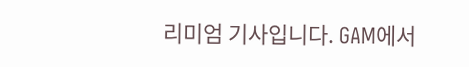리미엄 기사입니다. GAM에서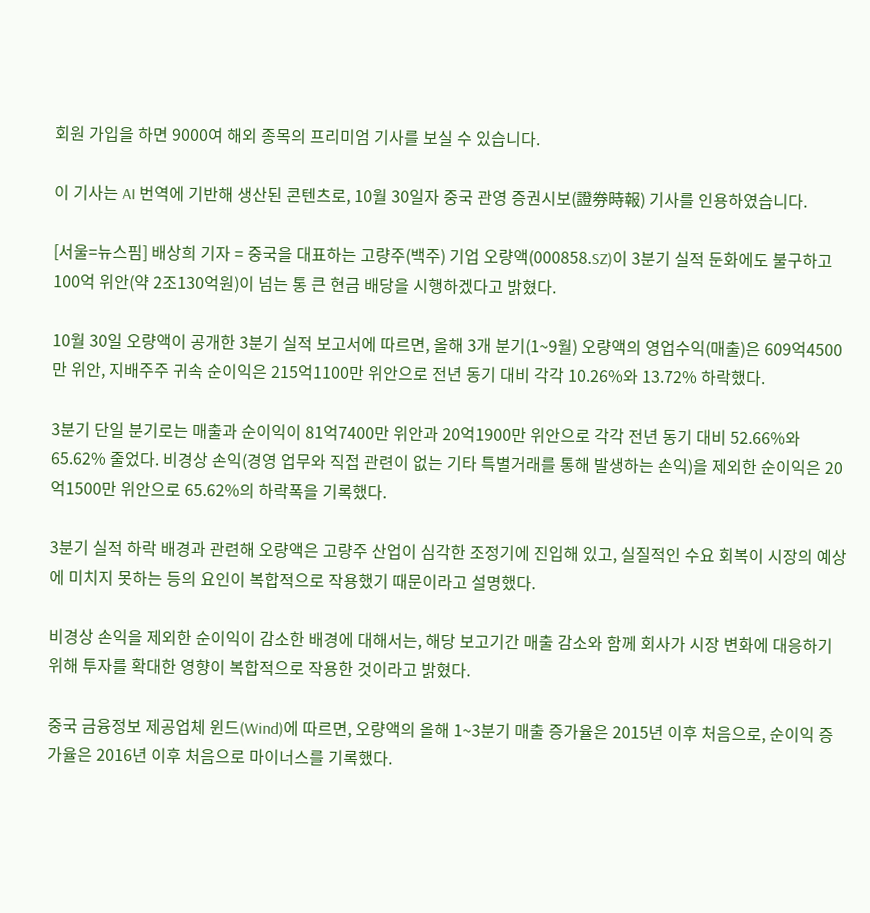회원 가입을 하면 9000여 해외 종목의 프리미엄 기사를 보실 수 있습니다.

이 기사는 AI 번역에 기반해 생산된 콘텐츠로, 10월 30일자 중국 관영 증권시보(證券時報) 기사를 인용하였습니다.

[서울=뉴스핌] 배상희 기자 = 중국을 대표하는 고량주(백주) 기업 오량액(000858.SZ)이 3분기 실적 둔화에도 불구하고 100억 위안(약 2조130억원)이 넘는 통 큰 현금 배당을 시행하겠다고 밝혔다.

10월 30일 오량액이 공개한 3분기 실적 보고서에 따르면, 올해 3개 분기(1~9월) 오량액의 영업수익(매출)은 609억4500만 위안, 지배주주 귀속 순이익은 215억1100만 위안으로 전년 동기 대비 각각 10.26%와 13.72% 하락했다.

3분기 단일 분기로는 매출과 순이익이 81억7400만 위안과 20억1900만 위안으로 각각 전년 동기 대비 52.66%와 65.62% 줄었다. 비경상 손익(경영 업무와 직접 관련이 없는 기타 특별거래를 통해 발생하는 손익)을 제외한 순이익은 20억1500만 위안으로 65.62%의 하락폭을 기록했다.

3분기 실적 하락 배경과 관련해 오량액은 고량주 산업이 심각한 조정기에 진입해 있고, 실질적인 수요 회복이 시장의 예상에 미치지 못하는 등의 요인이 복합적으로 작용했기 때문이라고 설명했다.

비경상 손익을 제외한 순이익이 감소한 배경에 대해서는, 해당 보고기간 매출 감소와 함께 회사가 시장 변화에 대응하기 위해 투자를 확대한 영향이 복합적으로 작용한 것이라고 밝혔다.

중국 금융정보 제공업체 윈드(Wind)에 따르면, 오량액의 올해 1~3분기 매출 증가율은 2015년 이후 처음으로, 순이익 증가율은 2016년 이후 처음으로 마이너스를 기록했다.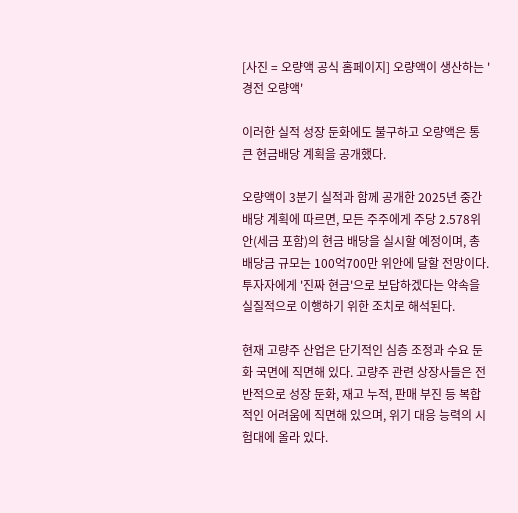[사진 = 오량액 공식 홈페이지] 오량액이 생산하는 '경전 오량액'

이러한 실적 성장 둔화에도 불구하고 오량액은 통 큰 현금배당 계획을 공개했다.

오량액이 3분기 실적과 함께 공개한 2025년 중간배당 계획에 따르면, 모든 주주에게 주당 2.578위안(세금 포함)의 현금 배당을 실시할 예정이며, 총 배당금 규모는 100억700만 위안에 달할 전망이다. 투자자에게 '진짜 현금'으로 보답하겠다는 약속을 실질적으로 이행하기 위한 조치로 해석된다.

현재 고량주 산업은 단기적인 심층 조정과 수요 둔화 국면에 직면해 있다. 고량주 관련 상장사들은 전반적으로 성장 둔화, 재고 누적, 판매 부진 등 복합적인 어려움에 직면해 있으며, 위기 대응 능력의 시험대에 올라 있다.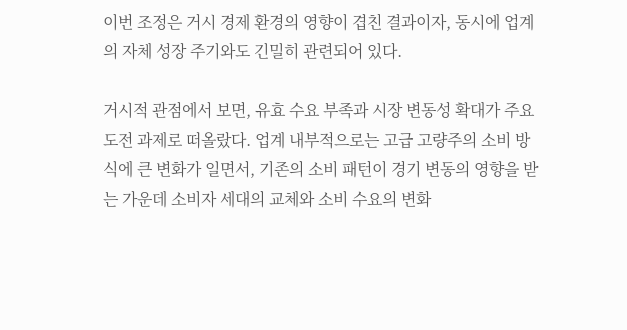이번 조정은 거시 경제 환경의 영향이 겹친 결과이자, 동시에 업계의 자체 성장 주기와도 긴밀히 관련되어 있다.

거시적 관점에서 보면, 유효 수요 부족과 시장 변동성 확대가 주요 도전 과제로 떠올랐다. 업계 내부적으로는 고급 고량주의 소비 방식에 큰 변화가 일면서, 기존의 소비 패턴이 경기 변동의 영향을 받는 가운데 소비자 세대의 교체와 소비 수요의 변화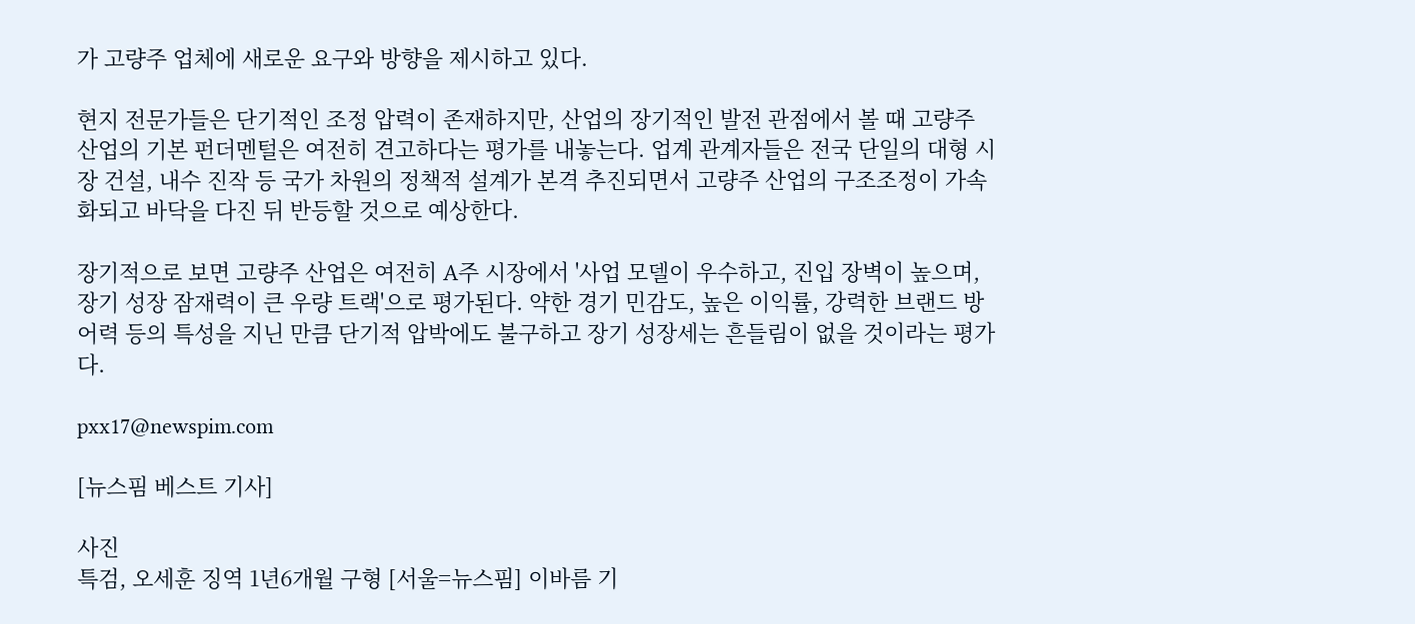가 고량주 업체에 새로운 요구와 방향을 제시하고 있다.

현지 전문가들은 단기적인 조정 압력이 존재하지만, 산업의 장기적인 발전 관점에서 볼 때 고량주 산업의 기본 펀더멘털은 여전히 견고하다는 평가를 내놓는다. 업계 관계자들은 전국 단일의 대형 시장 건설, 내수 진작 등 국가 차원의 정책적 설계가 본격 추진되면서 고량주 산업의 구조조정이 가속화되고 바닥을 다진 뒤 반등할 것으로 예상한다.

장기적으로 보면 고량주 산업은 여전히 A주 시장에서 '사업 모델이 우수하고, 진입 장벽이 높으며, 장기 성장 잠재력이 큰 우량 트랙'으로 평가된다. 약한 경기 민감도, 높은 이익률, 강력한 브랜드 방어력 등의 특성을 지닌 만큼 단기적 압박에도 불구하고 장기 성장세는 흔들림이 없을 것이라는 평가다.

pxx17@newspim.com

[뉴스핌 베스트 기사]

사진
특검, 오세훈 징역 1년6개월 구형 [서울=뉴스핌] 이바름 기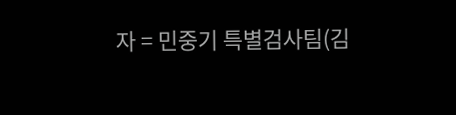자 = 민중기 특별검사팀(김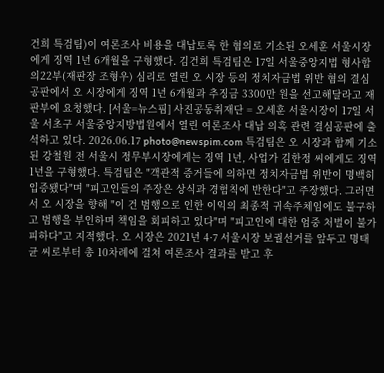건희 특검팀)이 여론조사 비용을 대납토록 한 혐의로 기소된 오세훈 서울시장에게 징역 1년 6개월을 구형했다. 김건희 특검팀은 17일 서울중앙지법 형사합의22부(재판장 조형우) 심리로 열린 오 시장 등의 정치자금법 위반 혐의 결심 공판에서 오 시장에게 징역 1년 6개월과 추징금 3300만 원을 선고해달라고 재판부에 요청했다. [서울=뉴스핌] 사진공동취재단 = 오세훈 서울시장이 17일 서울 서초구 서울중앙지방법원에서 열린 여론조사 대납 의혹 관련 결심공판에 출석하고 있다. 2026.06.17 photo@newspim.com 특검팀은 오 시장과 함께 기소된 강철원 전 서울시 정무부시장에게는 징역 1년, 사업가 김한정 씨에게도 징역 1년을 구형했다. 특검팀은 "객관적 증거들에 의하면 정치자금법 위반이 명백히 입증됐다"며 "피고인들의 주장은 상식과 경험칙에 반한다"고 주장했다. 그러면서 오 시장을 향해 "이 건 범행으로 인한 이익의 최종적 귀속주체임에도 불구하고 범행을 부인하며 책임을 회피하고 있다"며 "피고인에 대한 엄중 처벌이 불가피하다"고 지적했다. 오 시장은 2021년 4·7 서울시장 보궐선거를 앞두고 명태균 씨로부터 총 10차례에 걸쳐 여론조사 결과를 받고 후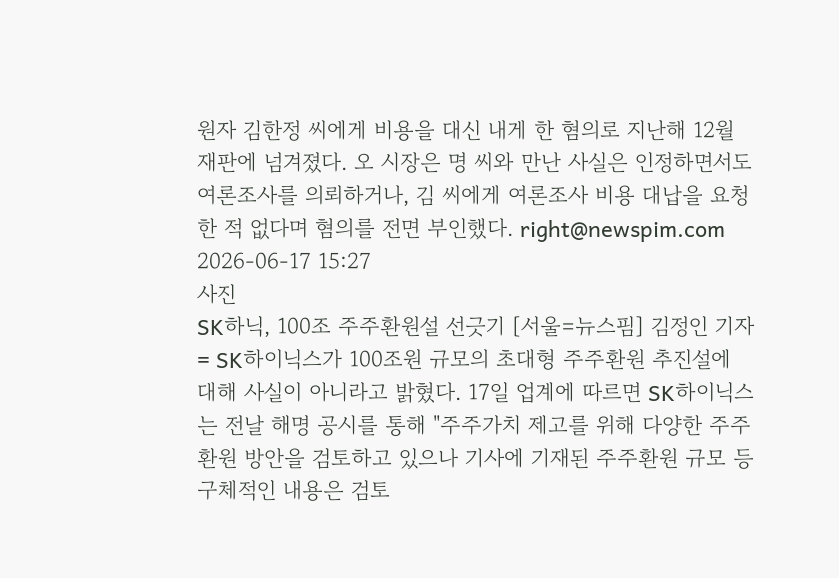원자 김한정 씨에게 비용을 대신 내게 한 혐의로 지난해 12월 재판에 넘겨졌다. 오 시장은 명 씨와 만난 사실은 인정하면서도 여론조사를 의뢰하거나, 김 씨에게 여론조사 비용 대납을 요청한 적 없다며 혐의를 전면 부인했다. right@newspim.com 2026-06-17 15:27
사진
SK하닉, 100조 주주환원설 선긋기 [서울=뉴스핌] 김정인 기자 = SK하이닉스가 100조원 규모의 초대형 주주환원 추진설에 대해 사실이 아니라고 밝혔다. 17일 업계에 따르면 SK하이닉스는 전날 해명 공시를 통해 "주주가치 제고를 위해 다양한 주주환원 방안을 검토하고 있으나 기사에 기재된 주주환원 규모 등 구체적인 내용은 검토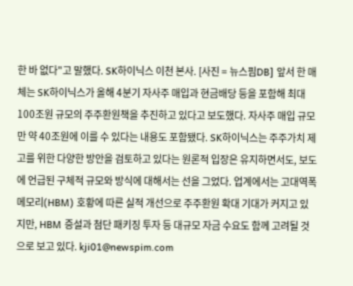한 바 없다"고 말했다. SK하이닉스 이천 본사. [사진 = 뉴스핌DB] 앞서 한 매체는 SK하이닉스가 올해 4분기 자사주 매입과 현금배당 등을 포함해 최대 100조원 규모의 주주환원책을 추진하고 있다고 보도했다. 자사주 매입 규모만 약 40조원에 이를 수 있다는 내용도 포함됐다. SK하이닉스는 주주가치 제고를 위한 다양한 방안을 검토하고 있다는 원론적 입장은 유지하면서도, 보도에 언급된 구체적 규모와 방식에 대해서는 선을 그었다. 업계에서는 고대역폭메모리(HBM) 호황에 따른 실적 개선으로 주주환원 확대 기대가 커지고 있지만, HBM 증설과 첨단 패키징 투자 등 대규모 자금 수요도 함께 고려될 것으로 보고 있다. kji01@newspim.com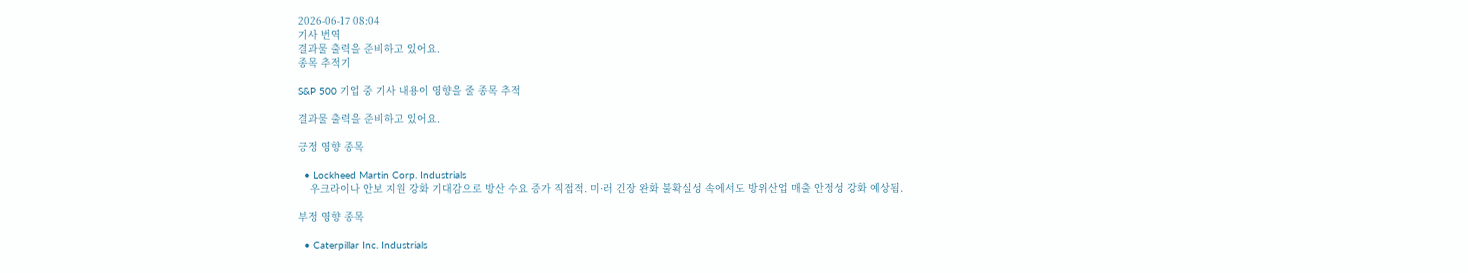2026-06-17 08:04
기사 번역
결과물 출력을 준비하고 있어요.
종목 추적기

S&P 500 기업 중 기사 내용이 영향을 줄 종목 추적

결과물 출력을 준비하고 있어요.

긍정 영향 종목

  • Lockheed Martin Corp. Industrials
    우크라이나 안보 지원 강화 기대감으로 방산 수요 증가 직접적. 미·러 긴장 완화 불확실성 속에서도 방위산업 매출 안정성 강화 예상됨.

부정 영향 종목

  • Caterpillar Inc. Industrials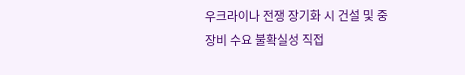우크라이나 전쟁 장기화 시 건설 및 중장비 수요 불확실성 직접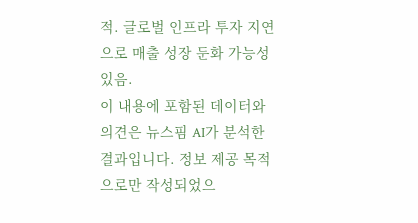적. 글로벌 인프라 투자 지연으로 매출 성장 둔화 가능성 있음.
이 내용에 포함된 데이터와 의견은 뉴스핌 AI가 분석한 결과입니다. 정보 제공 목적으로만 작성되었으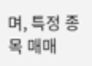며, 특정 종목 매매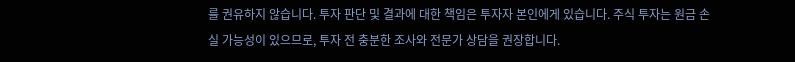를 권유하지 않습니다. 투자 판단 및 결과에 대한 책임은 투자자 본인에게 있습니다. 주식 투자는 원금 손실 가능성이 있으므로, 투자 전 충분한 조사와 전문가 상담을 권장합니다.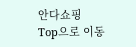안다쇼핑
Top으로 이동